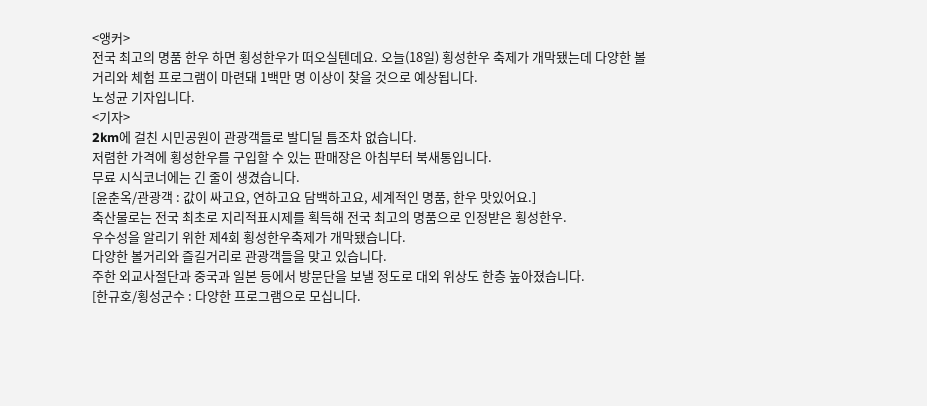<앵커>
전국 최고의 명품 한우 하면 횡성한우가 떠오실텐데요. 오늘(18일) 횡성한우 축제가 개막됐는데 다양한 볼거리와 체험 프로그램이 마련돼 1백만 명 이상이 찾을 것으로 예상됩니다.
노성균 기자입니다.
<기자>
2km에 걸친 시민공원이 관광객들로 발디딜 틈조차 없습니다.
저렴한 가격에 횡성한우를 구입할 수 있는 판매장은 아침부터 북새통입니다.
무료 시식코너에는 긴 줄이 생겼습니다.
[윤춘옥/관광객 : 값이 싸고요, 연하고요 담백하고요, 세계적인 명품, 한우 맛있어요.]
축산물로는 전국 최초로 지리적표시제를 획득해 전국 최고의 명품으로 인정받은 횡성한우.
우수성을 알리기 위한 제4회 횡성한우축제가 개막됐습니다.
다양한 볼거리와 즐길거리로 관광객들을 맞고 있습니다.
주한 외교사절단과 중국과 일본 등에서 방문단을 보낼 정도로 대외 위상도 한층 높아졌습니다.
[한규호/횡성군수 : 다양한 프로그램으로 모십니다.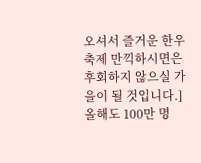오셔서 즐거운 한우 축제 만끽하시면은 후회하지 않으실 가을이 될 것입니다.]
올해도 100만 명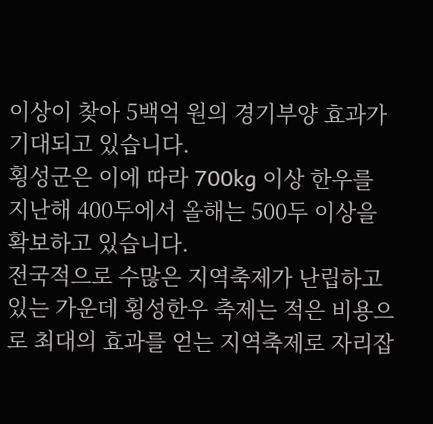이상이 찾아 5백억 원의 경기부양 효과가 기대되고 있습니다.
횡성군은 이에 따라 700kg 이상 한우를 지난해 400두에서 올해는 500두 이상을 확보하고 있습니다.
전국적으로 수많은 지역축제가 난립하고 있는 가운데 횡성한우 축제는 적은 비용으로 최대의 효과를 얻는 지역축제로 자리잡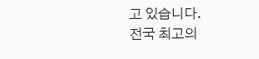고 있습니다.
전국 최고의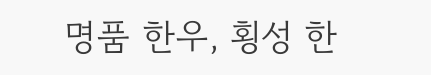명품 한우, 횡성 한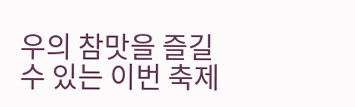우의 참맛을 즐길 수 있는 이번 축제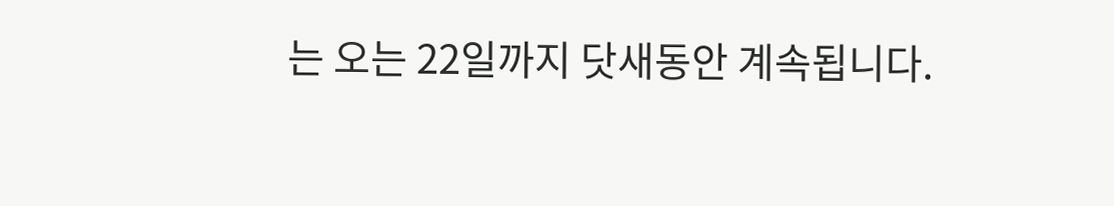는 오는 22일까지 닷새동안 계속됩니다.